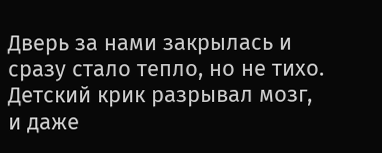Дверь за нами закрылась и сразу стало тепло, но не тихо. Детский крик разрывал мозг, и даже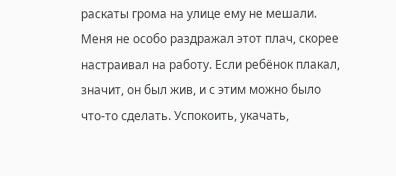раскаты грома на улице ему не мешали. Меня не особо раздражал этот плач, скорее настраивал на работу. Если ребёнок плакал, значит, он был жив, и с этим можно было что-то сделать. Успокоить, укачать,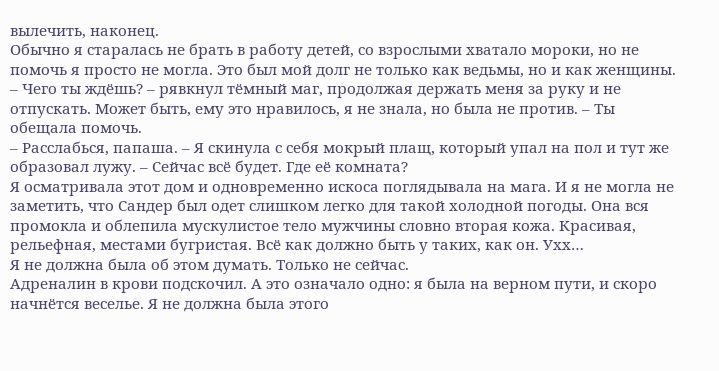вылечить, наконец.
Обычно я старалась не брать в работу детей, со взрослыми хватало мороки, но не помочь я просто не могла. Это был мой долг не только как ведьмы, но и как женщины.
– Чего ты ждёшь? – рявкнул тёмный маг, продолжая держать меня за руку и не отпускать. Может быть, ему это нравилось, я не знала, но была не против. – Ты обещала помочь.
– Расслабься, папаша. – Я скинула с себя мокрый плащ, который упал на пол и тут же образовал лужу. – Сейчас всё будет. Где её комната?
Я осматривала этот дом и одновременно искоса поглядывала на мага. И я не могла не заметить, что Сандер был одет слишком легко для такой холодной погоды. Она вся промокла и облепила мускулистое тело мужчины словно вторая кожа. Красивая, рельефная, местами бугристая. Всё как должно быть у таких, как он. Ухх…
Я не должна была об этом думать. Только не сейчас.
Адреналин в крови подскочил. А это означало одно: я была на верном пути, и скоро начнётся веселье. Я не должна была этого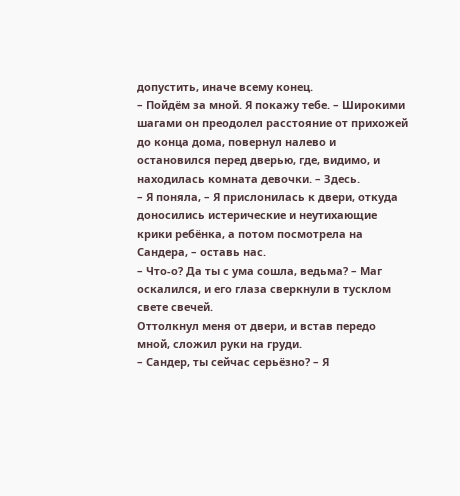допустить, иначе всему конец.
– Пойдём за мной. Я покажу тебе. – Широкими шагами он преодолел расстояние от прихожей до конца дома, повернул налево и остановился перед дверью, где, видимо, и находилась комната девочки. – Здесь.
– Я поняла, – Я прислонилась к двери, откуда доносились истерические и неутихающие крики ребёнка, а потом посмотрела на Сандера, – оставь нас.
– Что-о? Да ты с ума сошла, ведьма? – Маг оскалился, и его глаза сверкнули в тусклом свете свечей.
Оттолкнул меня от двери, и встав передо мной, сложил руки на груди.
– Сандер, ты сейчас серьёзно? – Я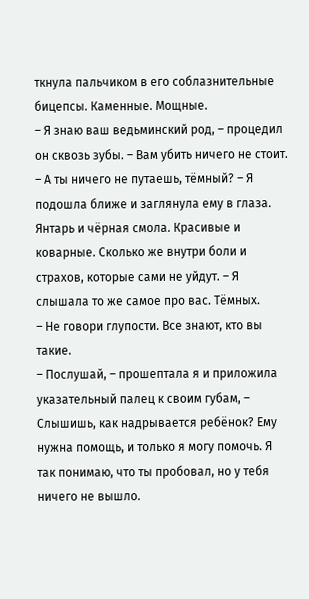ткнула пальчиком в его соблазнительные бицепсы. Каменные. Мощные.
– Я знаю ваш ведьминский род, – процедил он сквозь зубы. – Вам убить ничего не стоит.
– А ты ничего не путаешь, тёмный? – Я подошла ближе и заглянула ему в глаза. Янтарь и чёрная смола. Красивые и коварные. Сколько же внутри боли и страхов, которые сами не уйдут. – Я слышала то же самое про вас. Тёмных.
– Не говори глупости. Все знают, кто вы такие.
– Послушай, – прошептала я и приложила указательный палец к своим губам, – Слышишь, как надрывается ребёнок? Ему нужна помощь, и только я могу помочь. Я так понимаю, что ты пробовал, но у тебя ничего не вышло.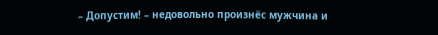– Допустим! – недовольно произнёс мужчина и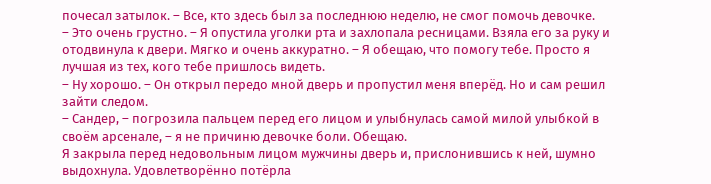почесал затылок. – Все, кто здесь был за последнюю неделю, не смог помочь девочке.
– Это очень грустно. – Я опустила уголки рта и захлопала ресницами. Взяла его за руку и отодвинула к двери. Мягко и очень аккуратно. – Я обещаю, что помогу тебе. Просто я лучшая из тех, кого тебе пришлось видеть.
– Ну хорошо. – Он открыл передо мной дверь и пропустил меня вперёд. Но и сам решил зайти следом.
– Сандер, – погрозила пальцем перед его лицом и улыбнулась самой милой улыбкой в своём арсенале, – я не причиню девочке боли. Обещаю.
Я закрыла перед недовольным лицом мужчины дверь и, прислонившись к ней, шумно выдохнула. Удовлетворённо потёрла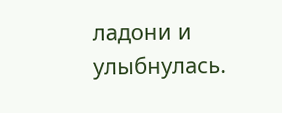ладони и улыбнулась.